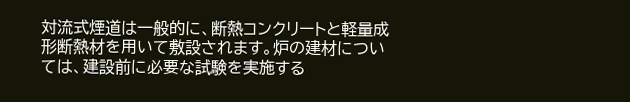対流式煙道は一般的に、断熱コンクリートと軽量成形断熱材を用いて敷設されます。炉の建材については、建設前に必要な試験を実施する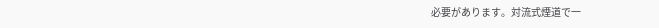必要があります。対流式煙道で一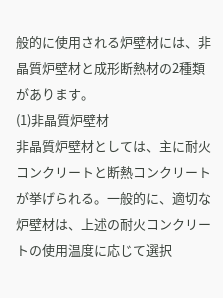般的に使用される炉壁材には、非晶質炉壁材と成形断熱材の2種類があります。
(1)非晶質炉壁材
非晶質炉壁材としては、主に耐火コンクリートと断熱コンクリートが挙げられる。一般的に、適切な炉壁材は、上述の耐火コンクリートの使用温度に応じて選択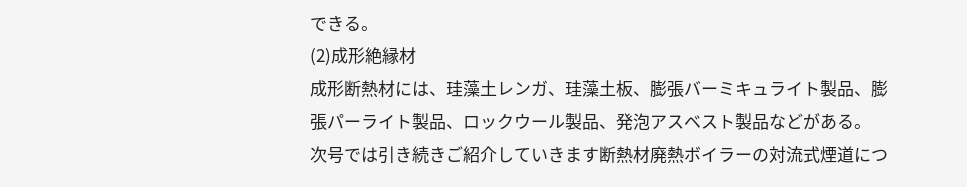できる。
(2)成形絶縁材
成形断熱材には、珪藻土レンガ、珪藻土板、膨張バーミキュライト製品、膨張パーライト製品、ロックウール製品、発泡アスベスト製品などがある。
次号では引き続きご紹介していきます断熱材廃熱ボイラーの対流式煙道につ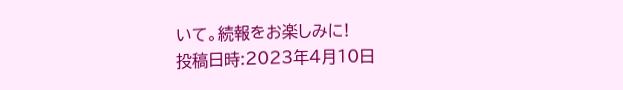いて。続報をお楽しみに!
投稿日時:2023年4月10日